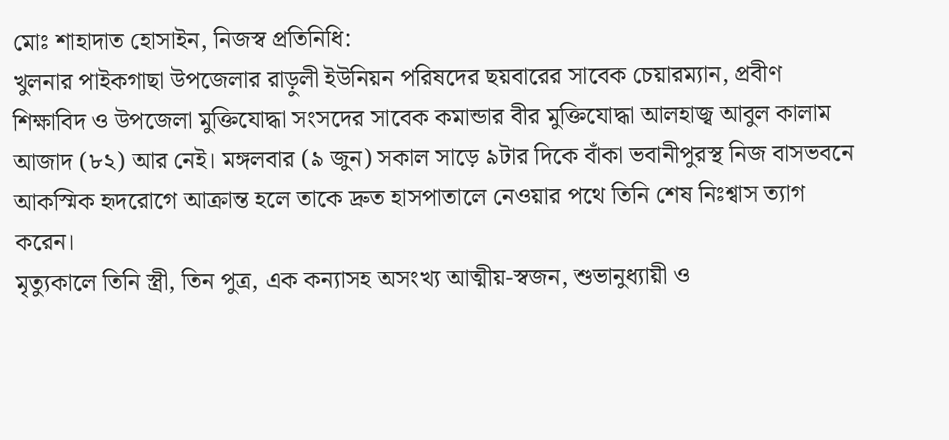মোঃ শাহাদাত হোসাইন, নিজস্ব প্রতিনিধি:
খুলনার পাইকগাছা উপজেলার রাড়ুলী ইউনিয়ন পরিষদের ছয়বারের সাবেক চেয়ারম্যান, প্রবীণ শিক্ষাবিদ ও উপজেলা মুক্তিযোদ্ধা সংসদের সাবেক কমান্ডার বীর মুক্তিযোদ্ধা আলহাজ্ব আবুল কালাম আজাদ (৮২) আর নেই। মঙ্গলবার (৯ জুন) সকাল সাড়ে ৯টার দিকে বাঁকা ভবানীপুরস্থ নিজ বাসভবনে আকস্মিক হৃদরোগে আক্রান্ত হলে তাকে দ্রুত হাসপাতালে নেওয়ার পথে তিনি শেষ নিঃশ্বাস ত্যাগ করেন।
মৃত্যুকালে তিনি স্ত্রী, তিন পুত্র, এক কন্যাসহ অসংখ্য আত্মীয়-স্বজন, শুভানুধ্যায়ী ও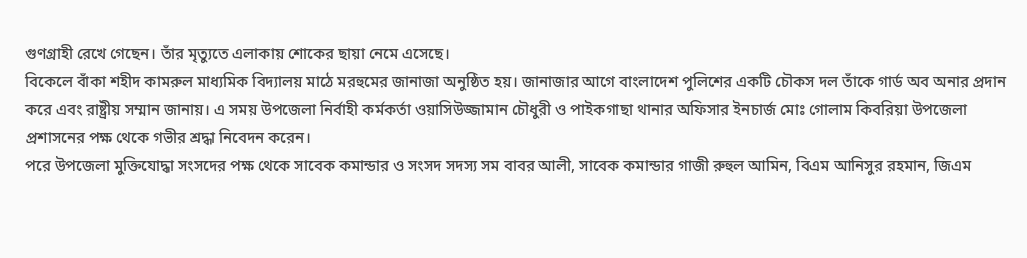গুণগ্রাহী রেখে গেছেন। তাঁর মৃত্যুতে এলাকায় শোকের ছায়া নেমে এসেছে।
বিকেলে বাঁকা শহীদ কামরুল মাধ্যমিক বিদ্যালয় মাঠে মরহুমের জানাজা অনুষ্ঠিত হয়। জানাজার আগে বাংলাদেশ পুলিশের একটি চৌকস দল তাঁকে গার্ড অব অনার প্রদান করে এবং রাষ্ট্রীয় সম্মান জানায়। এ সময় উপজেলা নির্বাহী কর্মকর্তা ওয়াসিউজ্জামান চৌধুরী ও পাইকগাছা থানার অফিসার ইনচার্জ মোঃ গোলাম কিবরিয়া উপজেলা প্রশাসনের পক্ষ থেকে গভীর শ্রদ্ধা নিবেদন করেন।
পরে উপজেলা মুক্তিযোদ্ধা সংসদের পক্ষ থেকে সাবেক কমান্ডার ও সংসদ সদস্য সম বাবর আলী, সাবেক কমান্ডার গাজী রুহুল আমিন, বিএম আনিসুর রহমান, জিএম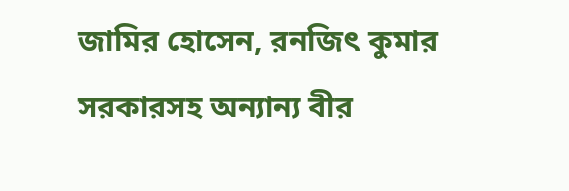জামির হোসেন, রনজিৎ কুমার সরকারসহ অন্যান্য বীর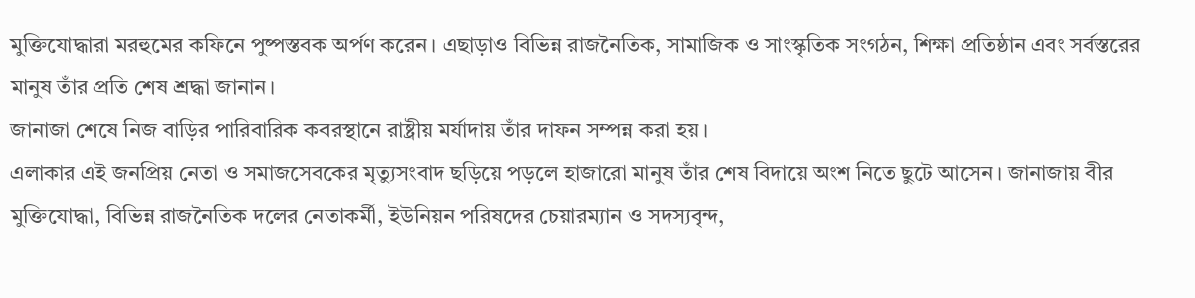মুক্তিযোদ্ধারা মরহুমের কফিনে পুষ্পস্তবক অর্পণ করেন। এছাড়াও বিভিন্ন রাজনৈতিক, সামাজিক ও সাংস্কৃতিক সংগঠন, শিক্ষা প্রতিষ্ঠান এবং সর্বস্তরের মানুষ তাঁর প্রতি শেষ শ্রদ্ধা জানান।
জানাজা শেষে নিজ বাড়ির পারিবারিক কবরস্থানে রাষ্ট্রীয় মর্যাদায় তাঁর দাফন সম্পন্ন করা হয়।
এলাকার এই জনপ্রিয় নেতা ও সমাজসেবকের মৃত্যুসংবাদ ছড়িয়ে পড়লে হাজারো মানুষ তাঁর শেষ বিদায়ে অংশ নিতে ছুটে আসেন। জানাজায় বীর মুক্তিযোদ্ধা, বিভিন্ন রাজনৈতিক দলের নেতাকর্মী, ইউনিয়ন পরিষদের চেয়ারম্যান ও সদস্যবৃন্দ,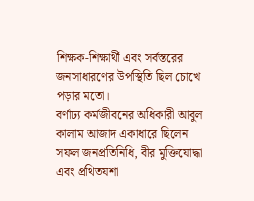শিক্ষক-শিক্ষার্থী এবং সর্বস্তরের জনসাধারণের উপস্থিতি ছিল চোখে পড়ার মতো।
বর্ণাঢ্য কর্মজীবনের অধিকারী আবুল কালাম আজাদ একাধারে ছিলেন সফল জনপ্রতিনিধি, বীর মুক্তিযোদ্ধা এবং প্রথিতযশা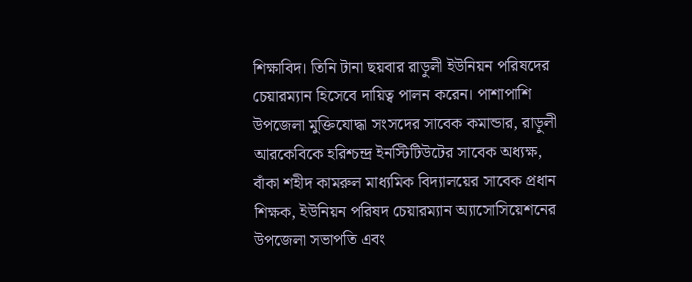শিক্ষাবিদ। তিনি টানা ছয়বার রাড়ুলী ইউনিয়ন পরিষদের চেয়ারম্যান হিসেবে দায়িত্ব পালন করেন। পাশাপাশি উপজেলা মুক্তিযোদ্ধা সংসদের সাবেক কমান্ডার, রাড়ুলী আরকেবিকে হরিশ্চন্দ্র ইনস্টিটিউটের সাবেক অধ্যক্ষ, বাঁকা শহীদ কামরুল মাধ্যমিক বিদ্যালয়ের সাবেক প্রধান শিক্ষক, ইউনিয়ন পরিষদ চেয়ারম্যান অ্যাসোসিয়েশনের উপজেলা সভাপতি এবং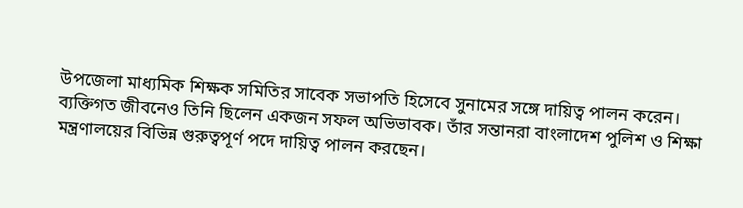উপজেলা মাধ্যমিক শিক্ষক সমিতির সাবেক সভাপতি হিসেবে সুনামের সঙ্গে দায়িত্ব পালন করেন।
ব্যক্তিগত জীবনেও তিনি ছিলেন একজন সফল অভিভাবক। তাঁর সন্তানরা বাংলাদেশ পুলিশ ও শিক্ষা মন্ত্রণালয়ের বিভিন্ন গুরুত্বপূর্ণ পদে দায়িত্ব পালন করছেন।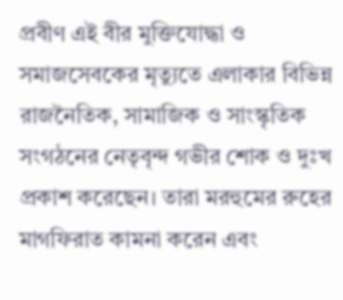প্রবীণ এই বীর মুক্তিযোদ্ধা ও সমাজসেবকের মৃত্যুতে এলাকার বিভিন্ন রাজনৈতিক, সামাজিক ও সাংস্কৃতিক সংগঠনের নেতৃবৃন্দ গভীর শোক ও দুঃখ প্রকাশ করেছেন। তারা মরহুমের রুহের মাগফিরাত কামনা করেন এবং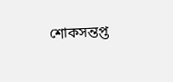শোকসন্তপ্ত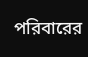পরিবারের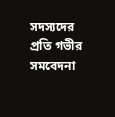সদস্যদের প্রতি গভীর সমবেদনা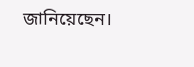জানিয়েছেন।